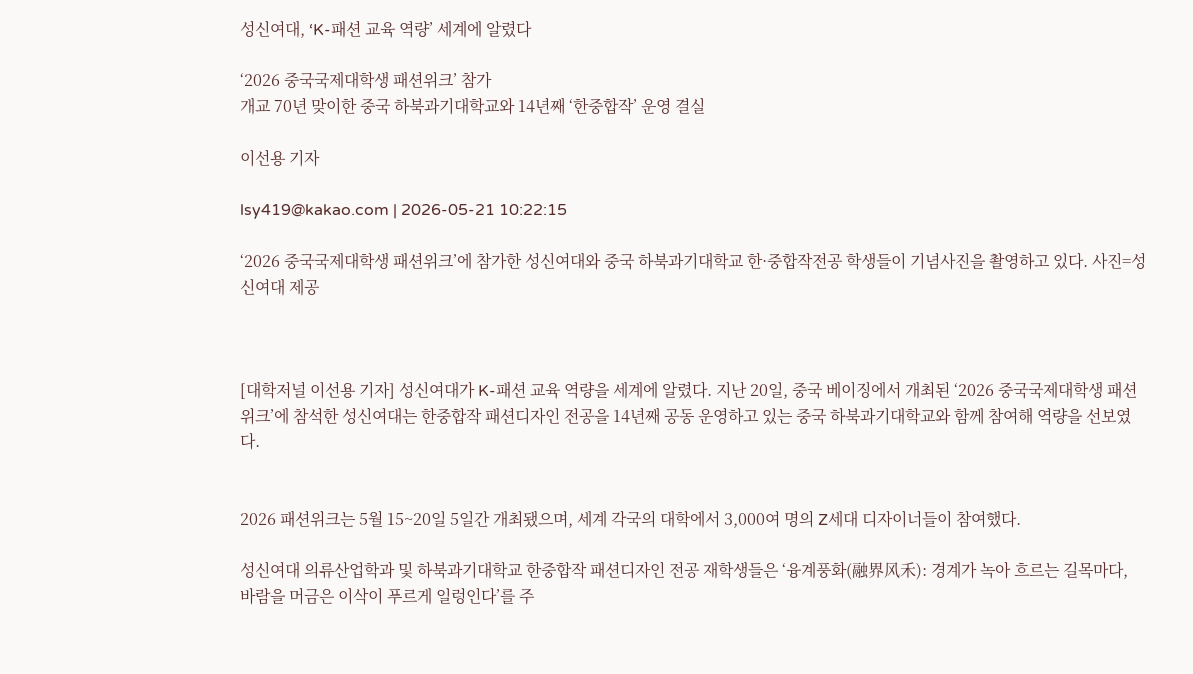성신여대, ‘K-패션 교육 역량’ 세계에 알렸다

‘2026 중국국제대학생 패션위크’ 참가
개교 70년 맞이한 중국 하북과기대학교와 14년째 ‘한중합작’ 운영 결실

이선용 기자

lsy419@kakao.com | 2026-05-21 10:22:15

‘2026 중국국제대학생 패션위크’에 참가한 성신여대와 중국 하북과기대학교 한·중합작전공 학생들이 기념사진을 촬영하고 있다. 사진=성신여대 제공



[대학저널 이선용 기자] 성신여대가 K-패션 교육 역량을 세계에 알렸다. 지난 20일, 중국 베이징에서 개최된 ‘2026 중국국제대학생 패션위크’에 참석한 성신여대는 한중합작 패션디자인 전공을 14년째 공동 운영하고 있는 중국 하북과기대학교와 함께 참여해 역량을 선보였다.


2026 패션위크는 5월 15~20일 5일간 개최됐으며, 세계 각국의 대학에서 3,000여 명의 Z세대 디자이너들이 참여했다.

성신여대 의류산업학과 및 하북과기대학교 한중합작 패션디자인 전공 재학생들은 ‘융계풍화(融界风禾): 경계가 녹아 흐르는 길목마다, 바람을 머금은 이삭이 푸르게 일렁인다’를 주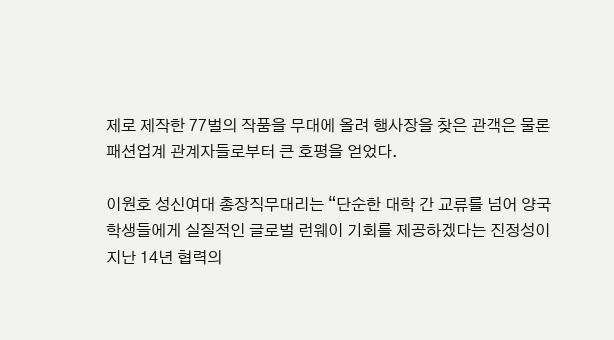제로 제작한 77벌의 작품을 무대에 올려 행사장을 찾은 관객은 물론 패션업계 관계자들로부터 큰 호평을 얻었다.

이원호 성신여대 총장직무대리는 “단순한 대학 간 교류를 넘어 양국 학생들에게 실질적인 글로벌 런웨이 기회를 제공하겠다는 진정성이 지난 14년 협력의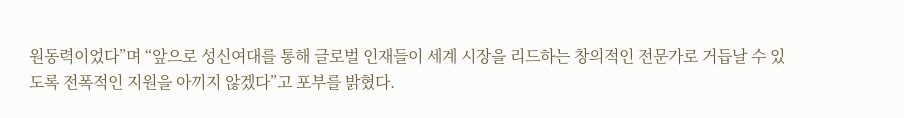원동력이었다”며 “앞으로 성신여대를 통해 글로벌 인재들이 세계 시장을 리드하는 창의적인 전문가로 거듭날 수 있도록 전폭적인 지원을 아끼지 않겠다”고 포부를 밝혔다.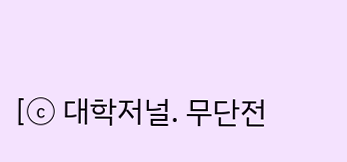[ⓒ 대학저널. 무단전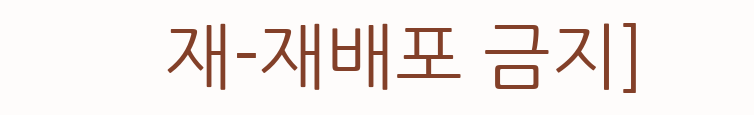재-재배포 금지]